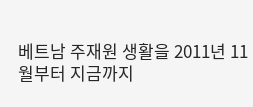베트남 주재원 생활을 2011년 11월부터 지금까지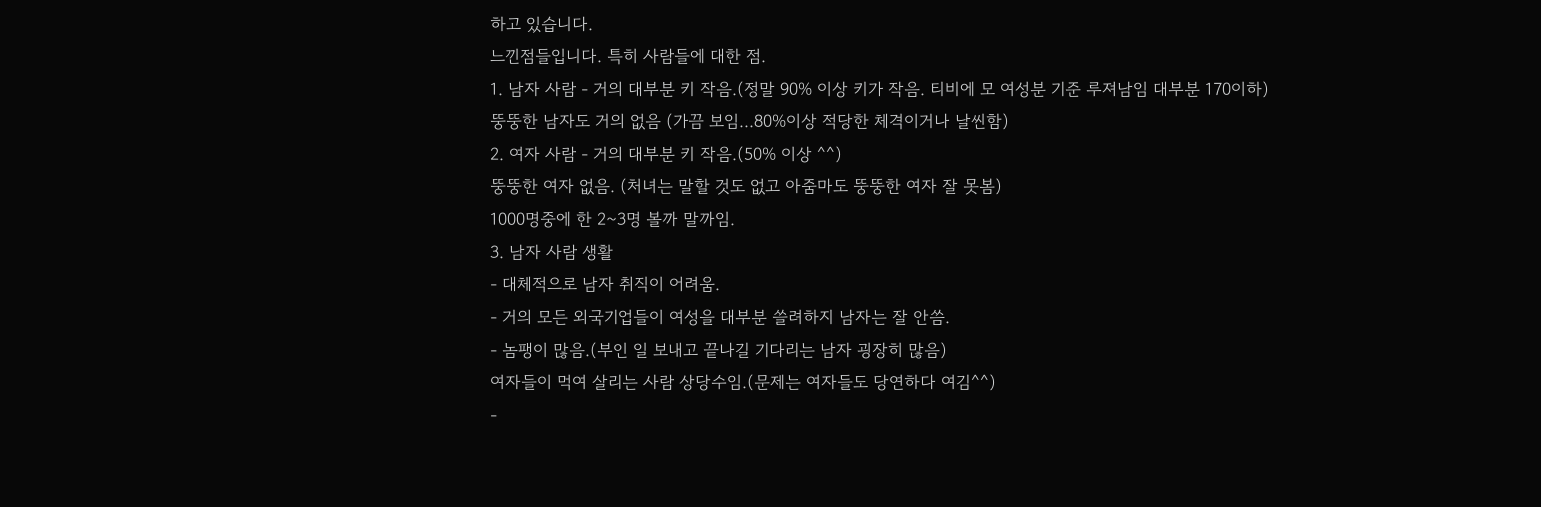하고 있습니다.
느낀점들입니다. 특히 사람들에 대한 점.
1. 남자 사람 - 거의 대부분 키 작음.(정말 90% 이상 키가 작음. 티비에 모 여성분 기준 루져남임 대부분 170이하)
뚱뚱한 남자도 거의 없음 (가끔 보임...80%이상 적당한 체격이거나 날씬함)
2. 여자 사람 - 거의 대부분 키 작음.(50% 이상 ^^)
뚱뚱한 여자 없음. (처녀는 말할 것도 없고 아줌마도 뚱뚱한 여자 잘 못봄)
1000명중에 한 2~3명 볼까 말까임.
3. 남자 사람 생활
- 대체적으로 남자 취직이 어려움.
- 거의 모든 외국기업들이 여성을 대부분 쓸려하지 남자는 잘 안씀.
- 놈팽이 많음.(부인 일 보내고 끝나길 기다리는 남자 굉장히 많음)
여자들이 먹여 살리는 사람 상당수임.(문제는 여자들도 당연하다 여김^^)
-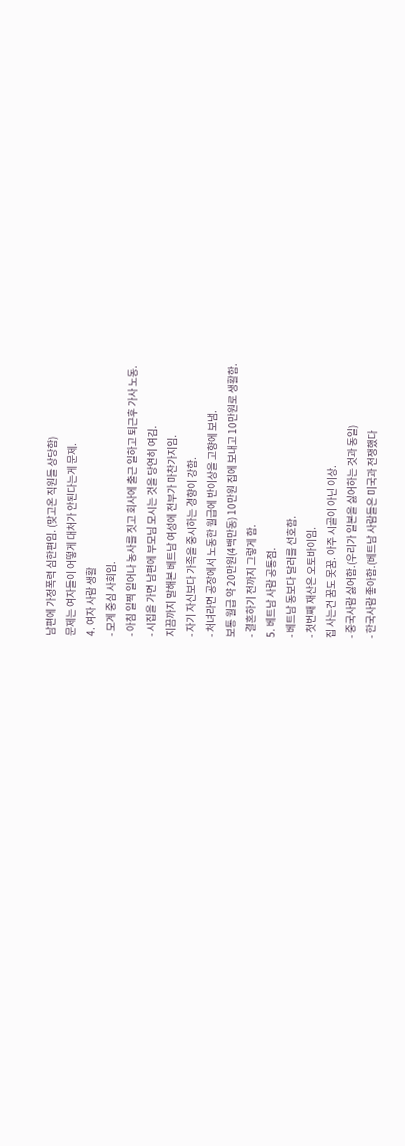남편에 가정폭력 심한편임. (맞고온 직원들 상당함)
문제는 여자들이 어떻게 대처가 안된다는게 문제.
4. 여자 사람 생활
- 모계 중심 사회임.
- 아침 일찍 일어나 농사를 짓고 회사에 출근 일하고 퇴근후 가사 노동.
- 시집을 가면 남편에 부모님 모시는 것을 당연히 여김.
지끔까지 말해본 베트남 여성에 전부가 마찬가지임.
- 자기 자신보다 가족을 중시하는 경향이 강함.
- 처녀라면 공장에서 노동한 월급에 반이상을 고향에 보냄.
보통 월급 약 20만원(4백만동) 10만원 집에 보내고 10만원로 생활함.
- 결혼하기 전까지 그렇게 함.
5. 베트남 사람 공통점.
- 베트남 동보다 달러를 선호함.
- 첫번째 재산은 오토바이임.
집 사는건 꿈도 못꿈. 아주 시골이 아닌 이상.
- 중국사람 싫어함.(우리가 일본을 싫어하는 것과 동일)
- 한국사람 좋아함.(베트남 사람들은 미국과 전쟁했다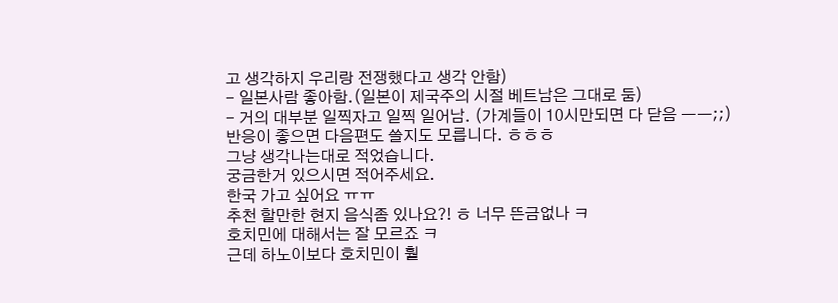고 생각하지 우리랑 전쟁했다고 생각 안함)
- 일본사람 좋아함.(일본이 제국주의 시절 베트남은 그대로 둠)
- 거의 대부분 일찍자고 일찍 일어남. (가계들이 10시만되면 다 닫음 ㅡㅡ;;)
반응이 좋으면 다음편도 쓸지도 모릅니다. ㅎㅎㅎ
그냥 생각나는대로 적었습니다.
궁금한거 있으시면 적어주세요.
한국 가고 싶어요 ㅠㅠ
추천 할만한 현지 음식좀 있나요?! ㅎ 너무 뜬금없나 ㅋ
호치민에 대해서는 잘 모르죠 ㅋ
근데 하노이보다 호치민이 훨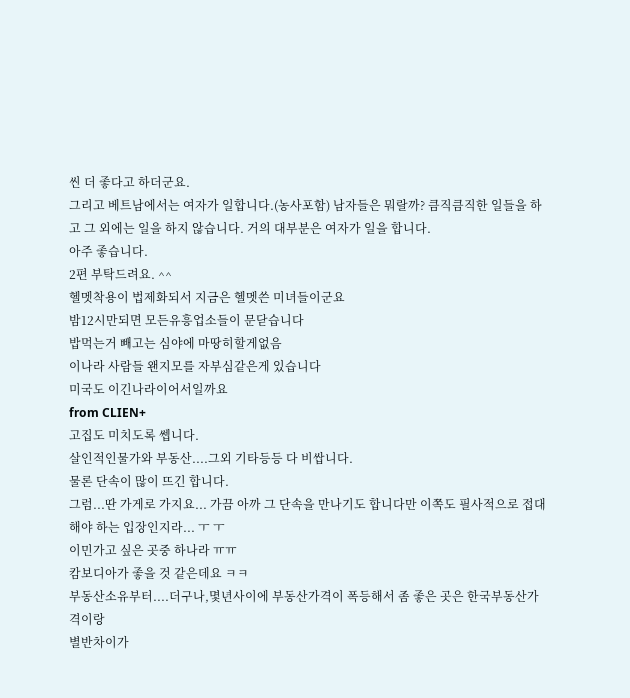씬 더 좋다고 하더군요.
그리고 베트남에서는 여자가 일합니다.(농사포함) 남자들은 뭐랄까? 큼직큼직한 일들을 하고 그 외에는 일을 하지 않습니다. 거의 대부분은 여자가 일을 합니다.
아주 좋습니다.
2편 부탁드려요. ^^
헬멧착용이 법제화되서 지금은 헬멧쓴 미녀들이군요
밤12시만되면 모든유흥업소들이 문닫습니다
밥먹는거 빼고는 심야에 마땅히할게없음
이나라 사람들 왠지모를 자부심같은게 있습니다
미국도 이긴나라이어서일까요
from CLIEN+
고집도 미치도록 쎕니다.
살인적인물가와 부동산....그외 기타등등 다 비쌉니다.
물론 단속이 많이 뜨긴 합니다.
그럼...딴 가게로 가지요... 가끔 아까 그 단속을 만나기도 합니다만 이쪽도 필사적으로 접대해야 하는 입장인지라... ㅜ ㅜ
이민가고 싶은 곳중 하나라 ㅠㅠ
캄보디아가 좋을 것 같은데요 ㅋㅋ
부동산소유부터....더구나,몇년사이에 부동산가격이 폭등해서 좀 좋은 곳은 한국부동산가격이랑
별반차이가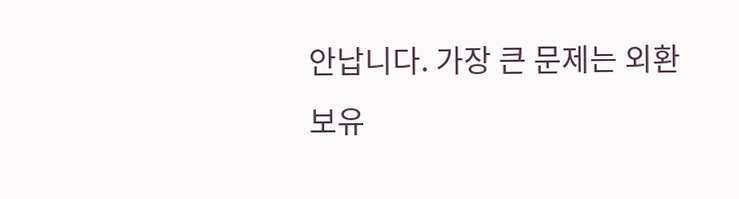안납니다. 가장 큰 문제는 외환보유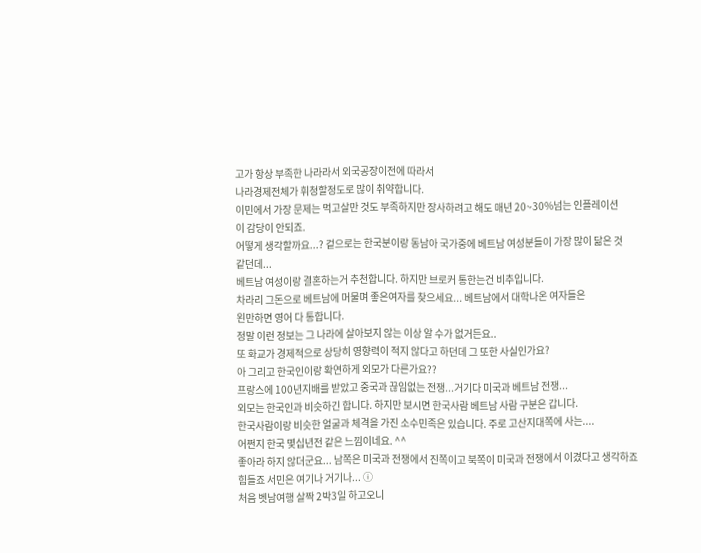고가 항상 부족한 나라라서 외국공장이전에 따라서
나라경제전체가 휘청할정도로 많이 취약합니다.
이민에서 가장 문제는 먹고살만 것도 부족하지만 장사하려고 해도 매년 20~30%넘는 인플레이션
이 감당이 안되죠.
어떻게 생각할까요...? 겉으로는 한국분이랑 동남아 국가중에 베트남 여성분들이 가장 많이 닮은 것
같던데...
베트남 여성이랑 결혼하는거 추천합니다. 하지만 브로커 통한는건 비추입니다.
차라리 그돈으로 베트남에 머물며 좋은여자를 찾으세요... 베트남에서 대학나온 여자들은
왼만하면 영어 다 통합니다.
정말 이런 정보는 그 나라에 살아보지 않는 이상 알 수가 없거든요..
또 화교가 경제적으로 상당히 영향력이 적지 않다고 하던데 그 또한 사실인가요?
아 그리고 한국인이랑 확연하게 외모가 다른가요??
프랑스에 100년지배를 받았고 중국과 끊임없는 전쟁...거기다 미국과 베트남 전쟁...
외모는 한국인과 비슷하긴 합니다. 하지만 보시면 한국사람 베트남 사람 구분은 갑니다.
한국사람이랑 비슷한 얼굴과 체격을 가진 소수민족은 있습니다. 주로 고산지대쪽에 사는....
어쩐지 한국 몇십년전 같은 느낌이네요. ^^
좋아라 하지 않더군요... 남쪽은 미국과 전쟁에서 진쪽이고 북쪽이 미국과 전쟁에서 이겼다고 생각하죠
힘들죠 서민은 여기나 거기나... ⓘ
처음 벳남여행 살짝 2박3일 하고오니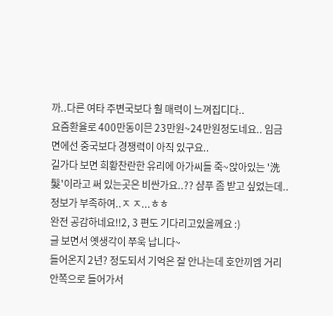까..다른 여타 주변국보다 훨 매력이 느껴집디다..
요즘환율로 400만동이믄 23만원~24만원정도네요.. 임금면에선 중국보다 경쟁력이 아직 있구요..
길가다 보면 희황찬란한 유리에 아가씨들 죽~앉아있는 '洗髮'이라고 써 있는곳은 비싼가요..?? 샴푸 좀 받고 싶었는데..정보가 부족하여..ㅈ ㅈ...ㅎㅎ
완전 공감하네요!!2, 3 편도 기다리고있을께요 :)
글 보면서 옛생각이 쭈욱 납니다~
들어온지 2년? 정도되서 기억은 잘 안나는데 호안끼엠 거리 안쪽으로 들어가서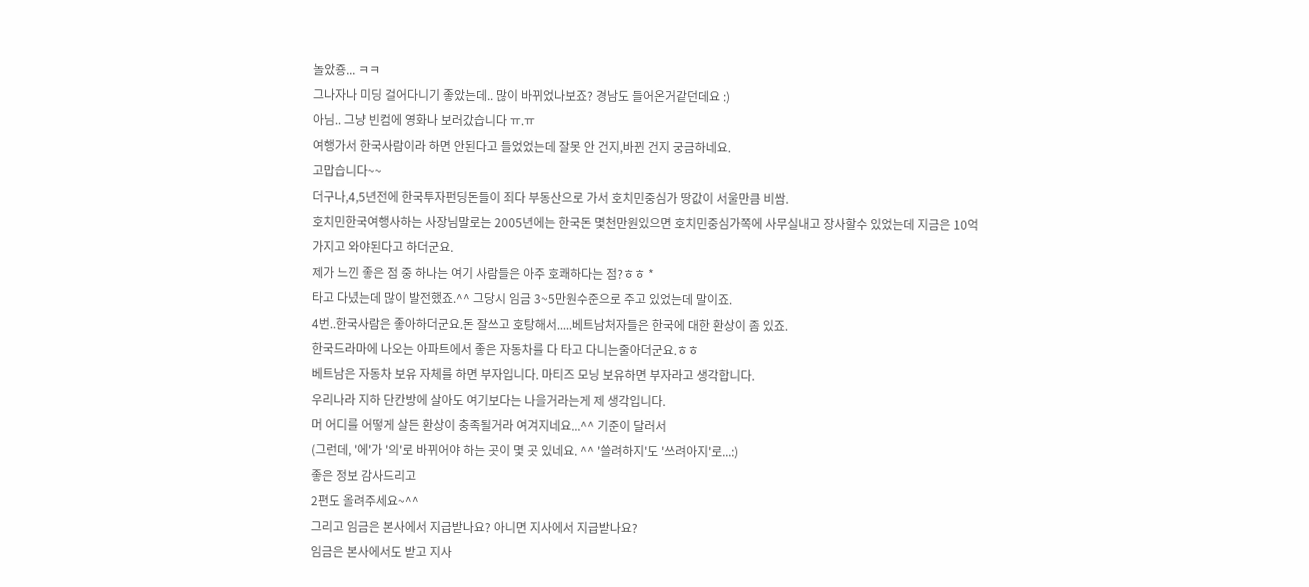놀았죵... ㅋㅋ
그나자나 미딩 걸어다니기 좋았는데.. 많이 바뀌었나보죠? 경남도 들어온거같던데요 :)
아님.. 그냥 빈컴에 영화나 보러갔습니다 ㅠ.ㅠ
여행가서 한국사람이라 하면 안된다고 들었었는데 잘못 안 건지,바뀐 건지 궁금하네요.
고맙습니다~~
더구나,4,5년전에 한국투자펀딩돈들이 죄다 부동산으로 가서 호치민중심가 땅값이 서울만큼 비쌈.
호치민한국여행사하는 사장님말로는 2005년에는 한국돈 몇천만원있으면 호치민중심가쪽에 사무실내고 장사할수 있었는데 지금은 10억 가지고 와야된다고 하더군요.
제가 느낀 좋은 점 중 하나는 여기 사람들은 아주 호쾌하다는 점?ㅎㅎ *
타고 다녔는데 많이 발전했죠.^^ 그당시 임금 3~5만원수준으로 주고 있었는데 말이죠.
4번..한국사람은 좋아하더군요.돈 잘쓰고 호탕해서.....베트남처자들은 한국에 대한 환상이 좀 있죠.
한국드라마에 나오는 아파트에서 좋은 자동차를 다 타고 다니는줄아더군요.ㅎㅎ
베트남은 자동차 보유 자체를 하면 부자입니다. 마티즈 모닝 보유하면 부자라고 생각합니다.
우리나라 지하 단칸방에 살아도 여기보다는 나을거라는게 제 생각입니다.
머 어디를 어떻게 살든 환상이 충족될거라 여겨지네요...^^ 기준이 달러서
(그런데, '에'가 '의'로 바뀌어야 하는 곳이 몇 곳 있네요. ^^ '쓸려하지'도 '쓰려아지'로...:)
좋은 정보 감사드리고
2편도 올려주세요~^^
그리고 임금은 본사에서 지급받나요? 아니면 지사에서 지급받나요?
임금은 본사에서도 받고 지사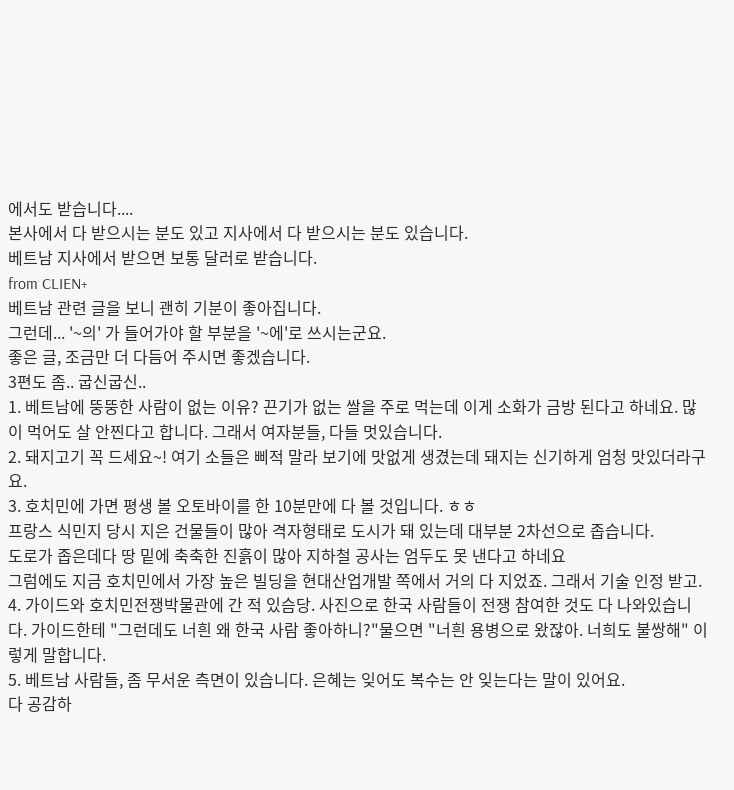에서도 받습니다....
본사에서 다 받으시는 분도 있고 지사에서 다 받으시는 분도 있습니다.
베트남 지사에서 받으면 보통 달러로 받습니다.
from CLIEN+
베트남 관련 글을 보니 괜히 기분이 좋아집니다.
그런데... '~의' 가 들어가야 할 부분을 '~에'로 쓰시는군요.
좋은 글, 조금만 더 다듬어 주시면 좋겠습니다.
3편도 좀.. 굽신굽신..
1. 베트남에 뚱뚱한 사람이 없는 이유? 끈기가 없는 쌀을 주로 먹는데 이게 소화가 금방 된다고 하네요. 많이 먹어도 살 안찐다고 합니다. 그래서 여자분들, 다들 멋있습니다.
2. 돼지고기 꼭 드세요~! 여기 소들은 삐적 말라 보기에 맛없게 생겼는데 돼지는 신기하게 엄청 맛있더라구요.
3. 호치민에 가면 평생 볼 오토바이를 한 10분만에 다 볼 것입니다. ㅎㅎ
프랑스 식민지 당시 지은 건물들이 많아 격자형태로 도시가 돼 있는데 대부분 2차선으로 좁습니다.
도로가 좁은데다 땅 밑에 축축한 진흙이 많아 지하철 공사는 엄두도 못 낸다고 하네요
그럼에도 지금 호치민에서 가장 높은 빌딩을 현대산업개발 쪽에서 거의 다 지었죠. 그래서 기술 인정 받고.
4. 가이드와 호치민전쟁박물관에 간 적 있슴당. 사진으로 한국 사람들이 전쟁 참여한 것도 다 나와있습니다. 가이드한테 "그런데도 너흰 왜 한국 사람 좋아하니?"물으면 "너흰 용병으로 왔잖아. 너희도 불쌍해" 이렇게 말합니다.
5. 베트남 사람들, 좀 무서운 측면이 있습니다. 은혜는 잊어도 복수는 안 잊는다는 말이 있어요.
다 공감하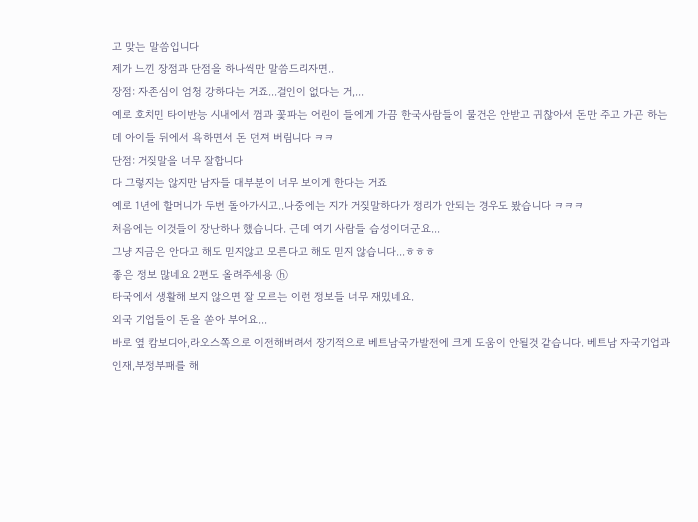고 맞는 말씀입니다
제가 느낀 장점과 단점을 하나씩만 말씀드리자면..
장점: 자존심이 엄청 강하다는 거죠...걸인이 없다는 거,...
예로 호치민 타이반능 시내에서 껌과 꽃파는 어린이 들에게 가끔 한국사람들이 물건은 안받고 귀찮아서 돈만 주고 가곤 하는데 아이들 뒤에서 욕하면서 돈 던져 버림니다 ㅋㅋ
단점: 거짖말을 너무 잘합니다
다 그렇지는 않지만 남자들 대부분이 너무 보이게 한다는 거죠
예로 1년에 할머니가 두번 돌아가시고..나중에는 지가 거짖말하다가 정리가 안되는 경우도 봤습니다 ㅋㅋㅋ
처음에는 이것들이 장난하나 했습니다. 근데 여기 사람들 습성이더군요...
그냥 지금은 안다고 해도 믿지않고 모른다고 해도 믿지 않습니다...ㅎㅎㅎ
좋은 정보 많네요 2편도 올려주세용 ⓗ
타국에서 생활해 보지 않으면 잘 모르는 이런 정보들 너무 재밌네요.
외국 기업들이 돈을 쏟아 부어요...
바로 옆 캄보디아,라오스쪽으로 이전해버려서 장기적으로 베트남국가발전에 크게 도움이 안될것 같습니다. 베트남 자국기업과 인재,부정부패를 해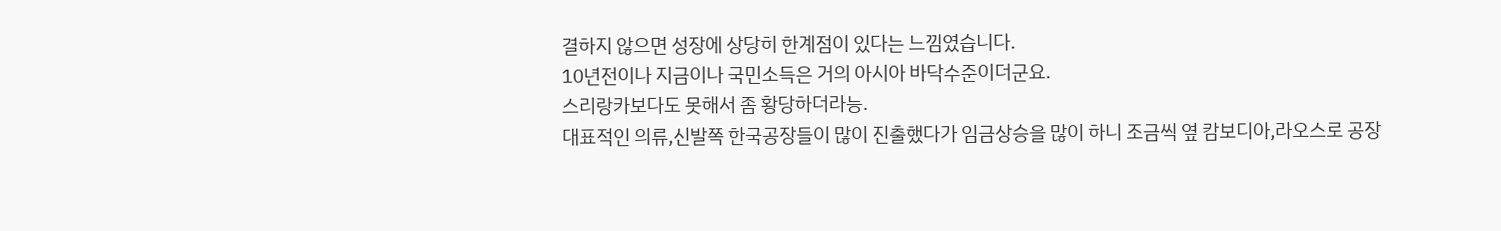결하지 않으면 성장에 상당히 한계점이 있다는 느낌였습니다.
10년전이나 지금이나 국민소득은 거의 아시아 바닥수준이더군요.
스리랑카보다도 못해서 좀 황당하더라능.
대표적인 의류,신발쪽 한국공장들이 많이 진출했다가 임금상승을 많이 하니 조금씩 옆 캄보디아,라오스로 공장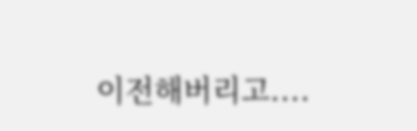이전해버리고....